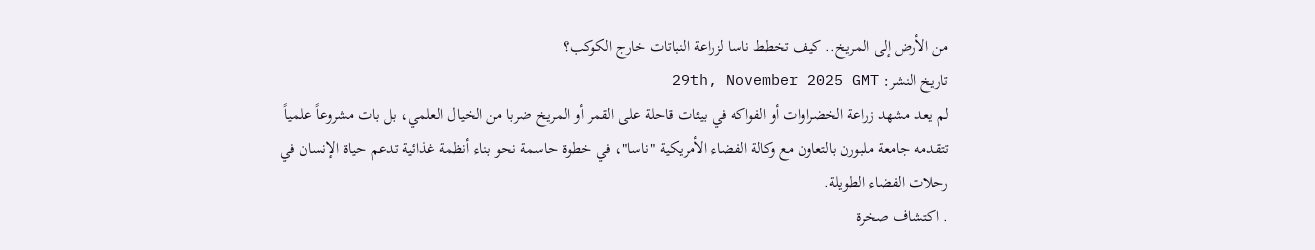من الأرض إلى المريخ.. كيف تخطط ناسا لزراعة النباتات خارج الكوكب؟
تاريخ النشر: 29th, November 2025 GMT
لم يعد مشهد زراعة الخضراوات أو الفواكه في بيئات قاحلة على القمر أو المريخ ضربا من الخيال العلمي، بل بات مشروعاً علمياً تتقدمه جامعة ملبورن بالتعاون مع وكالة الفضاء الأمريكية "ناسا"، في خطوة حاسمة نحو بناء أنظمة غذائية تدعم حياة الإنسان في رحلات الفضاء الطويلة.
. اكتشاف صخرة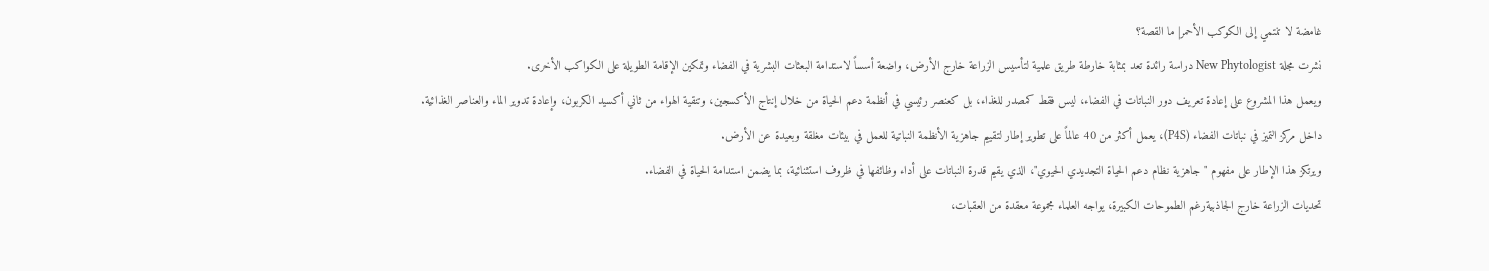غامضة لا تنتمي إلى الكوكب الأحمر| ما القصة؟
نشرت مجلة New Phytologist دراسة رائدة تعد بمثابة خارطة طريق علمية لتأسيس الزراعة خارج الأرض، واضعة أسساً لاستدامة البعثات البشرية في الفضاء وتمكين الإقامة الطويلة على الكواكب الأخرى.
ويعمل هذا المشروع على إعادة تعريف دور النباتات في الفضاء، ليس فقط كمصدر للغذاء، بل كعنصر رئيسي في أنظمة دعم الحياة من خلال إنتاج الأكسجين، وتنقية الهواء من ثاني أكسيد الكربون، وإعادة تدوير الماء والعناصر الغذائية.
داخل مركز التميز في نباتات الفضاء (P4S)، يعمل أكثر من 40 عالماً على تطوير إطار لتقييم جاهزية الأنظمة النباتية للعمل في بيئات مغلقة وبعيدة عن الأرض.
ويرتكز هذا الإطار على مفهوم "جاهزية نظام دعم الحياة التجديدي الحيوي"، الذي يقيم قدرة النباتات على أداء وظائفها في ظروف استثنائية، بما يضمن استدامة الحياة في الفضاء.
تحديات الزراعة خارج الجاذبيةرغم الطموحات الكبيرة، يواجه العلماء مجموعة معقدة من العقبات،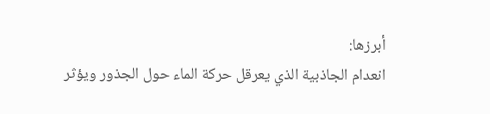أبرزها:
انعدام الجاذبية الذي يعرقل حركة الماء حول الجذور ويؤثر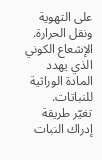على التهوية ونقل الحرارة.
الإشعاع الكوني الذي يهدد المادة الوراثية للنباتات.
تغيّر طريقة إدراك النبات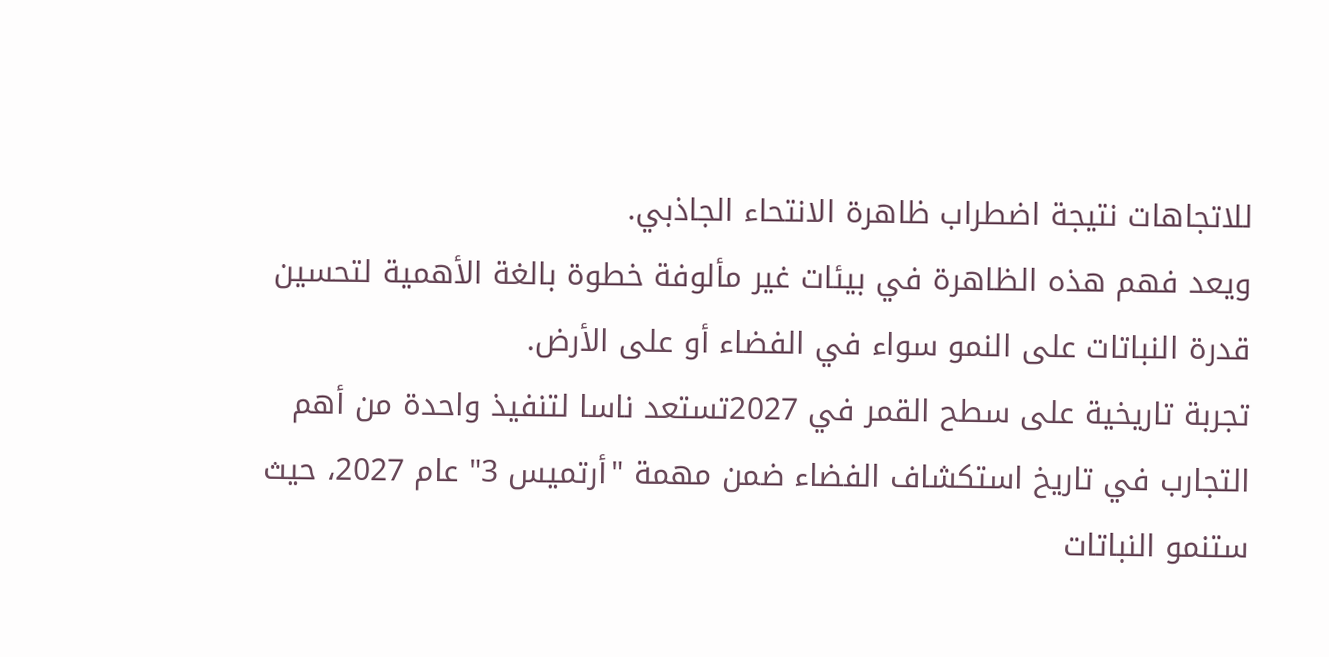للاتجاهات نتيجة اضطراب ظاهرة الانتحاء الجاذبي.
ويعد فهم هذه الظاهرة في بيئات غير مألوفة خطوة بالغة الأهمية لتحسين قدرة النباتات على النمو سواء في الفضاء أو على الأرض.
تجربة تاريخية على سطح القمر في 2027تستعد ناسا لتنفيذ واحدة من أهم التجارب في تاريخ استكشاف الفضاء ضمن مهمة "أرتميس 3" عام 2027، حيث ستنمو النباتات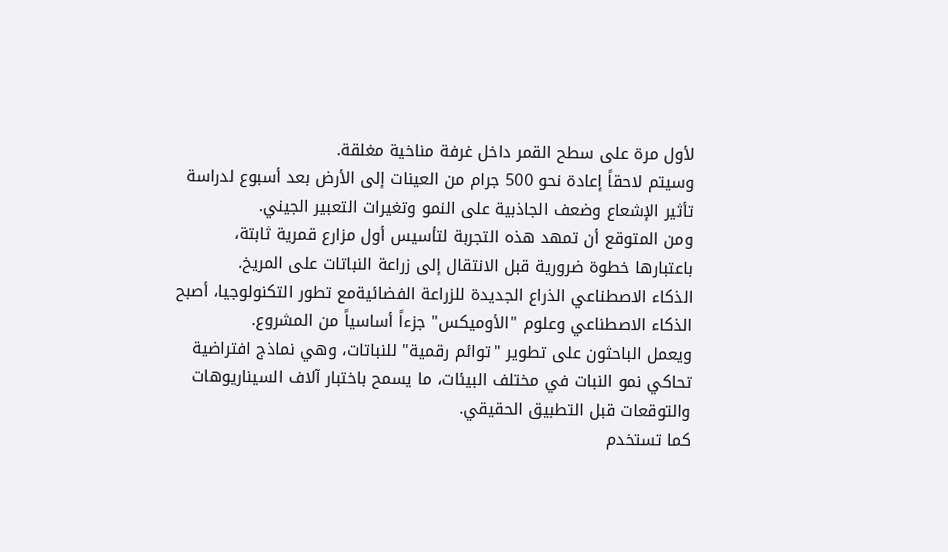لأول مرة على سطح القمر داخل غرفة مناخية مغلقة.
وسيتم لاحقاً إعادة نحو 500 جرام من العينات إلى الأرض بعد أسبوع لدراسة تأثير الإشعاع وضعف الجاذبية على النمو وتغيرات التعبير الجيني.
ومن المتوقع أن تمهد هذه التجربة لتأسيس أول مزارع قمرية ثابتة، باعتبارها خطوة ضرورية قبل الانتقال إلى زراعة النباتات على المريخ.
الذكاء الاصطناعي الذراع الجديدة للزراعة الفضائيةمع تطور التكنولوجيا، أصبح الذكاء الاصطناعي وعلوم "الأوميكس" جزءاً أساسياً من المشروع.
ويعمل الباحثون على تطوير "توائم رقمية" للنباتات، وهي نماذج افتراضية تحاكي نمو النبات في مختلف البيئات، ما يسمح باختبار آلاف السيناريوهات والتوقعات قبل التطبيق الحقيقي.
كما تستخدم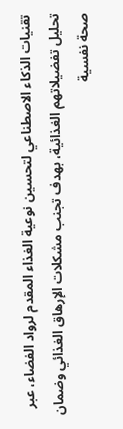تقنيات الذكاء الاصطناعي لتحسين نوعية الغذاء المقدم لرواد الفضاء، عبر تحليل تفضيلاتهم الغذائية، بهدف تجنب مشكلات الإرهاق الغذائي وضمان صحة نفسية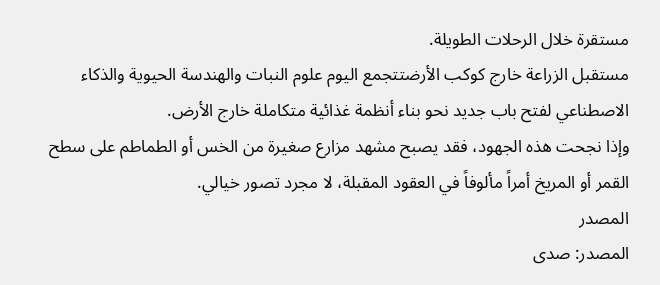مستقرة خلال الرحلات الطويلة.
مستقبل الزراعة خارج كوكب الأرضتتجمع اليوم علوم النبات والهندسة الحيوية والذكاء الاصطناعي لفتح باب جديد نحو بناء أنظمة غذائية متكاملة خارج الأرض.
وإذا نجحت هذه الجهود، فقد يصبح مشهد مزارع صغيرة من الخس أو الطماطم على سطح القمر أو المريخ أمراً مألوفاً في العقود المقبلة، لا مجرد تصور خيالي.
المصدر
المصدر: صدى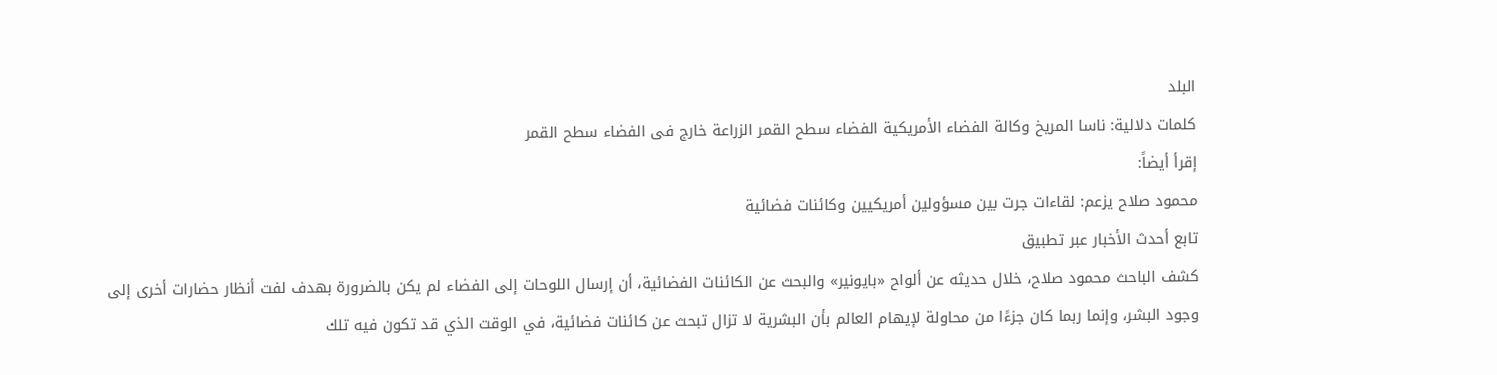البلد
كلمات دلالية: ناسا المريخ وكالة الفضاء الأمريكية الفضاء سطح القمر الزراعة خارج فی الفضاء سطح القمر
إقرأ أيضاً:
محمود صلاح يزعم: لقاءات جرت بين مسؤولين أمريكيين وكائنات فضائية
تابع أحدث الأخبار عبر تطبيق
كشف الباحث محمود صلاح، خلال حديثه عن ألواح «بايونير» والبحث عن الكائنات الفضائية، أن إرسال اللوحات إلى الفضاء لم يكن بالضرورة بهدف لفت أنظار حضارات أخرى إلى وجود البشر، وإنما ربما كان جزءًا من محاولة لإيهام العالم بأن البشرية لا تزال تبحث عن كائنات فضائية، في الوقت الذي قد تكون فيه تلك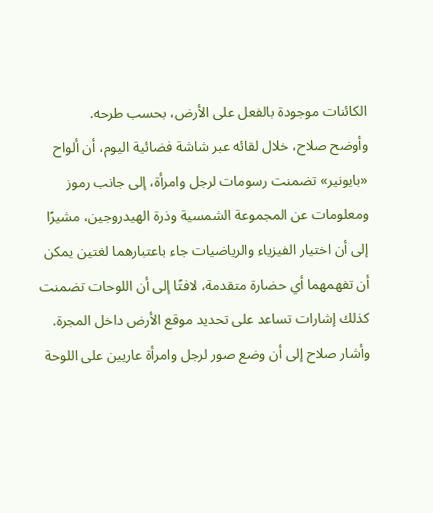الكائنات موجودة بالفعل على الأرض، بحسب طرحه.
وأوضح صلاح، خلال لقائه عبر شاشة فضائية اليوم، أن ألواح «بايونير» تضمنت رسومات لرجل وامرأة، إلى جانب رموز ومعلومات عن المجموعة الشمسية وذرة الهيدروجين، مشيرًا إلى أن اختيار الفيزياء والرياضيات جاء باعتبارهما لغتين يمكن أن تفهمهما أي حضارة متقدمة، لافتًا إلى أن اللوحات تضمنت كذلك إشارات تساعد على تحديد موقع الأرض داخل المجرة.
وأشار صلاح إلى أن وضع صور لرجل وامرأة عاريين على اللوحة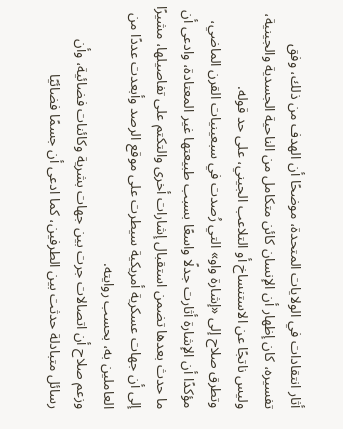أثار انتقادات في الولايات المتحدة، موضحًا أن الهدف من ذلك، وفق تفسيره، كان إظهار أن الإنسان كائن متكامل من الناحية الجسدية والجينية، وليس ناتجًا عن الاستنساخ أو التلاعب الجيني، على حد قوله.
وتطرق صلاح إلى «إشارة واو» التي رُصدت في سبعينيات القرن الماضي، مؤكدًا أن الإشارة أثارت جدلًا واسعًا بسبب طبيعتها غير المعتادة، وادعى أن ما حدث بعدها تضمن استقبال إشارات أخرى والتكتم على تفاصيلها، مشيرًا إلى أن جهات عسكرية أمريكية سيطرت على موقع الرصد وأبعدت عددًا من العاملين به، بحسب روايته.
وزعم صلاح أن اتصالات جرت بين جهات بشرية وكائنات فضائية، وأن رسائل متبادلة حدثت بين الطرفين، كما ادعى أن جسمًا فضائيًا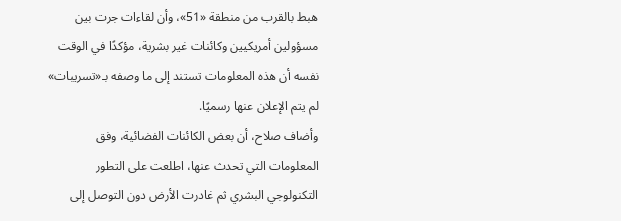هبط بالقرب من منطقة «51»، وأن لقاءات جرت بين مسؤولين أمريكيين وكائنات غير بشرية، مؤكدًا في الوقت نفسه أن هذه المعلومات تستند إلى ما وصفه بـ«تسريبات» لم يتم الإعلان عنها رسميًا.
وأضاف صلاح، أن بعض الكائنات الفضائية، وفق المعلومات التي تحدث عنها، اطلعت على التطور التكنولوجي البشري ثم غادرت الأرض دون التوصل إلى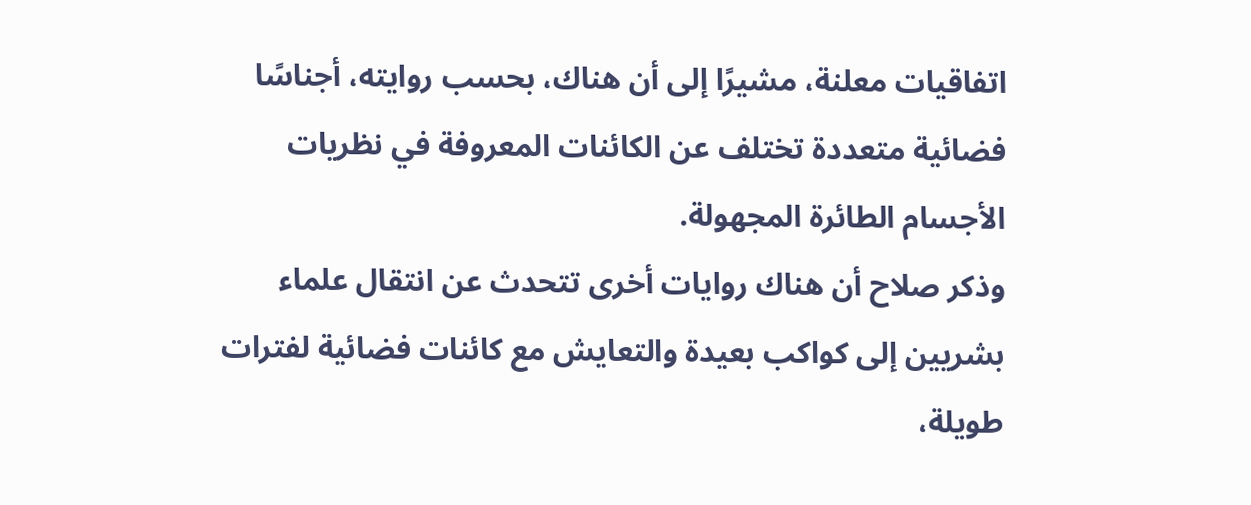اتفاقيات معلنة، مشيرًا إلى أن هناك، بحسب روايته، أجناسًا فضائية متعددة تختلف عن الكائنات المعروفة في نظريات الأجسام الطائرة المجهولة.
وذكر صلاح أن هناك روايات أخرى تتحدث عن انتقال علماء بشريين إلى كواكب بعيدة والتعايش مع كائنات فضائية لفترات طويلة،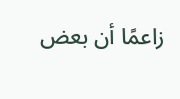زاعمًا أن بعض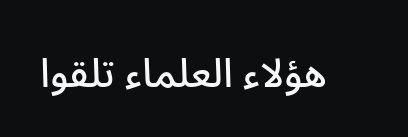هؤلاء العلماء تلقوا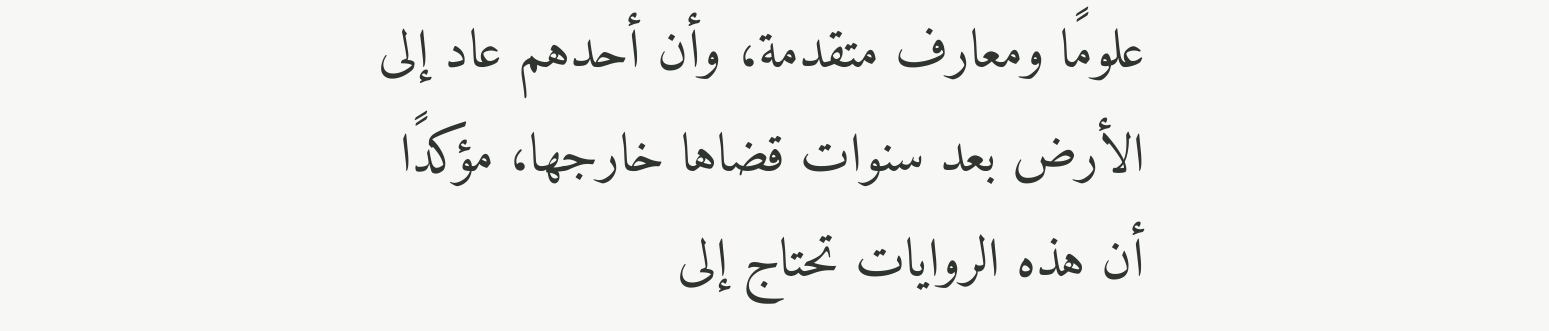علومًا ومعارف متقدمة، وأن أحدهم عاد إلى الأرض بعد سنوات قضاها خارجها، مؤكدًا أن هذه الروايات تحتاج إلى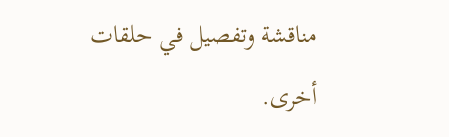مناقشة وتفصيل في حلقات أخرى.